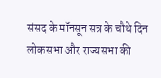संसद के मॉनसून सत्र के चौथे दिन लोकसभा और राज्यसभा की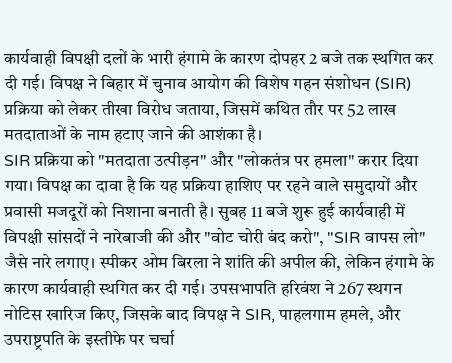कार्यवाही विपक्षी दलों के भारी हंगामे के कारण दोपहर 2 बजे तक स्थगित कर दी गई। विपक्ष ने बिहार में चुनाव आयोग की विशेष गहन संशोधन (SIR) प्रक्रिया को लेकर तीखा विरोध जताया, जिसमें कथित तौर पर 52 लाख मतदाताओं के नाम हटाए जाने की आशंका है।
SIR प्रक्रिया को "मतदाता उत्पीड़न" और "लोकतंत्र पर हमला" करार दिया गया। विपक्ष का दावा है कि यह प्रक्रिया हाशिए पर रहने वाले समुदायों और प्रवासी मजदूरों को निशाना बनाती है। सुबह 11 बजे शुरू हुई कार्यवाही में विपक्षी सांसदों ने नारेबाजी की और "वोट चोरी बंद करो", "SIR वापस लो" जैसे नारे लगाए। स्पीकर ओम बिरला ने शांति की अपील की, लेकिन हंगामे के कारण कार्यवाही स्थगित कर दी गई। उपसभापति हरिवंश ने 267 स्थगन नोटिस खारिज किए, जिसके बाद विपक्ष ने SIR, पाहलगाम हमले, और उपराष्ट्रपति के इस्तीफे पर चर्चा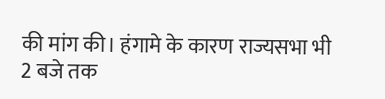की मांग की। हंगामे के कारण राज्यसभा भी 2 बजे तक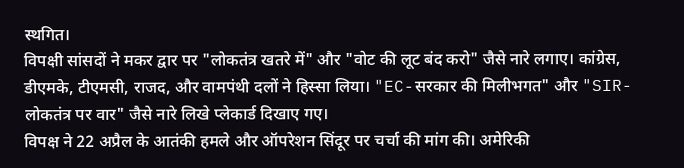स्थगित।
विपक्षी सांसदों ने मकर द्वार पर "लोकतंत्र खतरे में" और "वोट की लूट बंद करो" जैसे नारे लगाए। कांग्रेस, डीएमके, टीएमसी, राजद, और वामपंथी दलों ने हिस्सा लिया। "EC-सरकार की मिलीभगत" और "SIR-लोकतंत्र पर वार" जैसे नारे लिखे प्लेकार्ड दिखाए गए।
विपक्ष ने 22 अप्रैल के आतंकी हमले और ऑपरेशन सिंदूर पर चर्चा की मांग की। अमेरिकी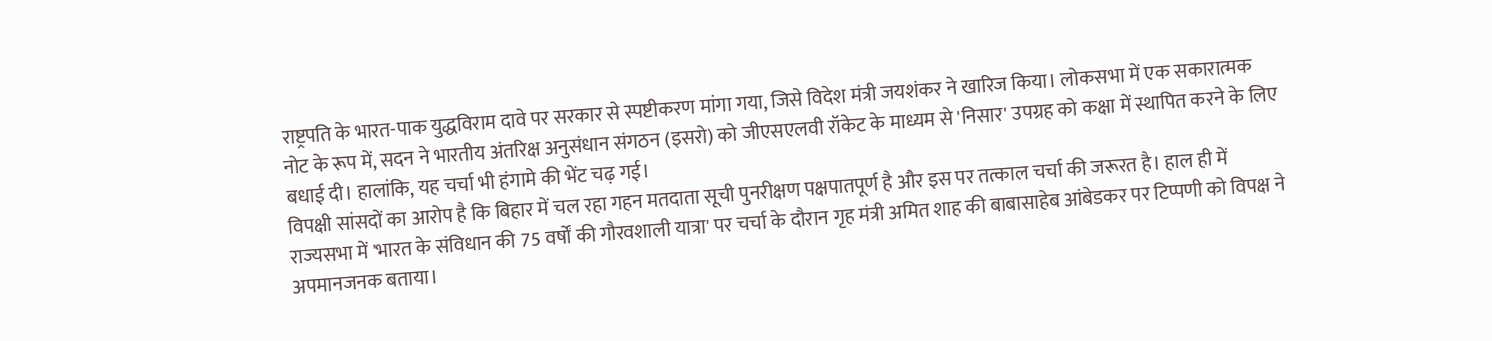राष्ट्रपति के भारत-पाक युद्धविराम दावे पर सरकार से स्पष्टीकरण मांगा गया, जिसे विदेश मंत्री जयशंकर ने खारिज किया। लोकसभा में एक सकारात्मक नोट के रूप में, सदन ने भारतीय अंतरिक्ष अनुसंधान संगठन (इसरो) को जीएसएलवी रॉकेट के माध्यम से 'निसार' उपग्रह को कक्षा में स्थापित करने के लिए बधाई दी। हालांकि, यह चर्चा भी हंगामे की भेंट चढ़ गई।
विपक्षी सांसदों का आरोप है कि बिहार में चल रहा गहन मतदाता सूची पुनरीक्षण पक्षपातपूर्ण है और इस पर तत्काल चर्चा की जरूरत है। हाल ही में राज्यसभा में 'भारत के संविधान की 75 वर्षों की गौरवशाली यात्रा' पर चर्चा के दौरान गृह मंत्री अमित शाह की बाबासाहेब आंबेडकर पर टिप्पणी को विपक्ष ने अपमानजनक बताया।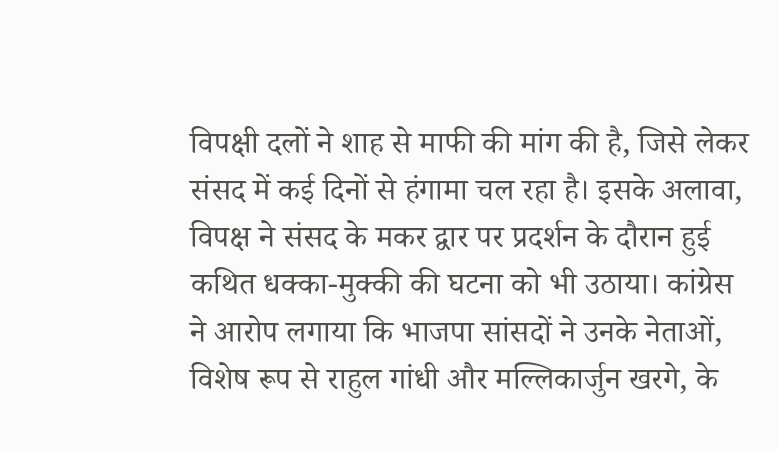विपक्षी दलों ने शाह से माफी की मांग की है, जिसे लेकर संसद में कई दिनों से हंगामा चल रहा है। इसके अलावा, विपक्ष ने संसद के मकर द्वार पर प्रदर्शन के दौरान हुई कथित धक्का-मुक्की की घटना को भी उठाया। कांग्रेस ने आरोप लगाया कि भाजपा सांसदों ने उनके नेताओं, विशेष रूप से राहुल गांधी और मल्लिकार्जुन खरगे, के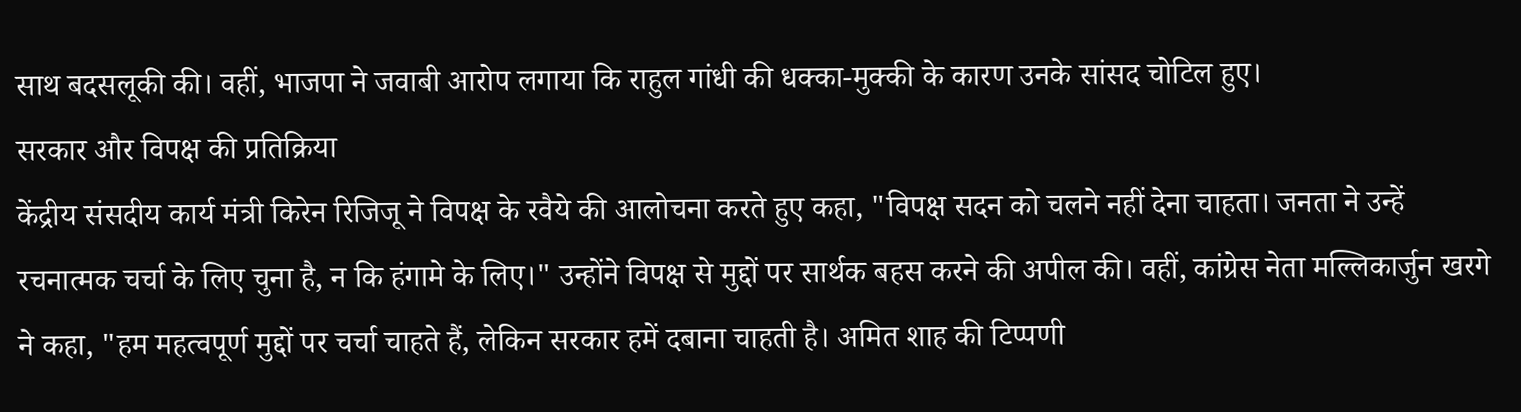साथ बदसलूकी की। वहीं, भाजपा ने जवाबी आरोप लगाया कि राहुल गांधी की धक्का-मुक्की के कारण उनके सांसद चोटिल हुए।
सरकार और विपक्ष की प्रतिक्रिया
केंद्रीय संसदीय कार्य मंत्री किरेन रिजिजू ने विपक्ष के रवैये की आलोचना करते हुए कहा, "विपक्ष सदन को चलने नहीं देना चाहता। जनता ने उन्हें रचनात्मक चर्चा के लिए चुना है, न कि हंगामे के लिए।" उन्होंने विपक्ष से मुद्दों पर सार्थक बहस करने की अपील की। वहीं, कांग्रेस नेता मल्लिकार्जुन खरगे ने कहा, "हम महत्वपूर्ण मुद्दों पर चर्चा चाहते हैं, लेकिन सरकार हमें दबाना चाहती है। अमित शाह की टिप्पणी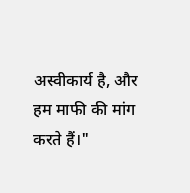अस्वीकार्य है, और हम माफी की मांग करते हैं।"